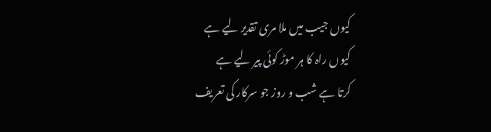کیوں جیب میں ملا مری تقدیر لیے ہے
کیوں راہ کا ہر موڑ کوئی پیر لیے ہے
کرتا ہے شب و روز جو سرکار کی تعریف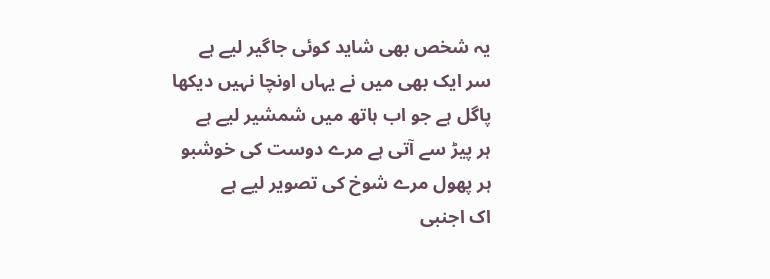یہ شخص بھی شاید کوئی جاگیر لیے ہے
سر ایک بھی میں نے یہاں اونچا نہیں دیکھا
پاگل ہے جو اب ہاتھ میں شمشیر لیے ہے
ہر پیڑ سے آتی ہے مرے دوست کی خوشبو
ہر پھول مرے شوخ کی تصویر لیے ہے
اک اجنبی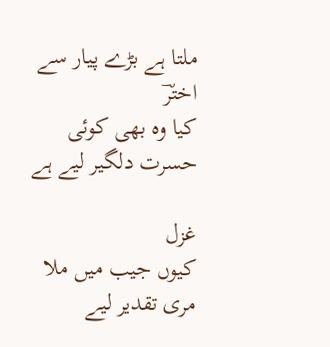ملتا ہے بڑے پیار سے اخترؔ
کیا وہ بھی کوئی حسرت دلگیر لیے ہے

غزل
کیوں جیب میں ملا مری تقدیر لیے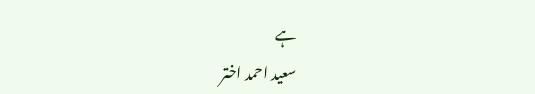ہے
سعید احمد اختر